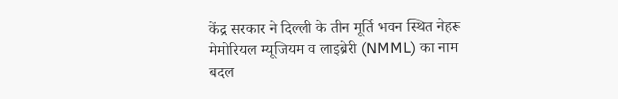केंद्र सरकार ने दिल्ली के तीन मूर्ति भवन स्थित नेहरू मेमोरियल म्यूजियम व लाइब्रेरी (NMML) का नाम बदल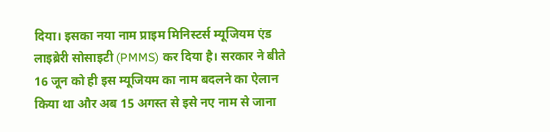दिया। इसका नया नाम प्राइम मिनिस्टर्स म्यूजियम एंड लाइब्रेरी सोसाइटी (PMMS) कर दिया है। सरकार ने बीते 16 जून को ही इस म्यूजियम का नाम बदलने का ऐलान किया था और अब 15 अगस्त से इसे नए नाम से जाना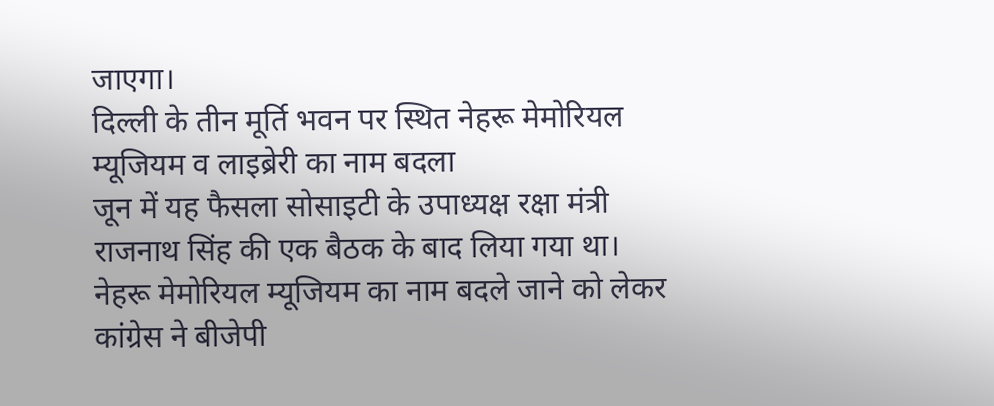जाएगा।
दिल्ली के तीन मूर्ति भवन पर स्थित नेहरू मेमोरियल म्यूजियम व लाइब्रेरी का नाम बदला
जून में यह फैसला सोसाइटी के उपाध्यक्ष रक्षा मंत्री राजनाथ सिंह की एक बैठक के बाद लिया गया था। नेहरू मेमोरियल म्यूजियम का नाम बदले जाने को लेकर कांग्रेस ने बीजेपी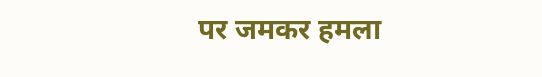पर जमकर हमला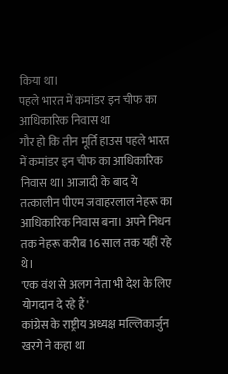किया था।
पहले भारत में कमांडर इन चीफ का आधिकारिक निवास था
गौर हो कि तीन मूर्ति हाउस पहले भारत में कमांडर इन चीफ का आधिकारिक निवास था। आजादी के बाद ये तत्कालीन पीएम जवाहरलाल नेहरू का आधिकारिक निवास बना। अपने निधन तक नेहरू करीब 16 साल तक यहीं रहे थे।
'एक वंश से अलग नेता भी देश के लिए योगदान दे रहे हैं'
कांग्रेस के राष्ट्रीय अध्यक्ष मल्लिकार्जुन खरगे ने कहा था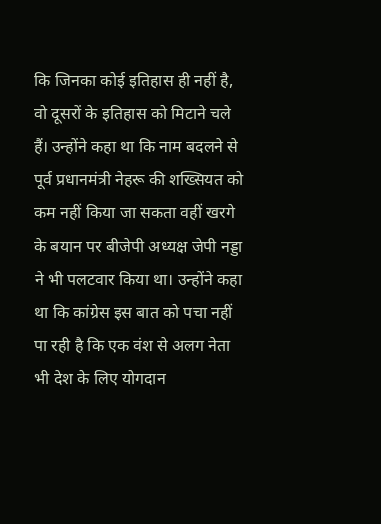कि जिनका कोई इतिहास ही नहीं है, वो दूसरों के इतिहास को मिटाने चले हैं। उन्होंने कहा था कि नाम बदलने से पूर्व प्रधानमंत्री नेहरू की शख्सियत को कम नहीं किया जा सकता वहीं खरगे के बयान पर बीजेपी अध्यक्ष जेपी नड्डा ने भी पलटवार किया था। उन्होंने कहा था कि कांग्रेस इस बात को पचा नहीं पा रही है कि एक वंश से अलग नेता भी देश के लिए योगदान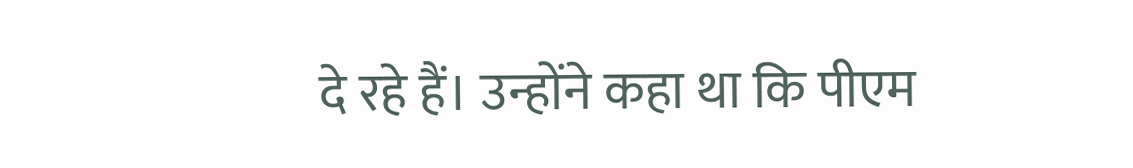दे रहे हैं। उन्होंने कहा था कि पीएम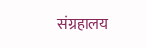संग्रहालय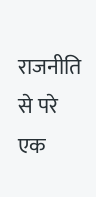राजनीति से परे एक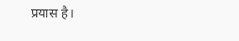प्रयास है।